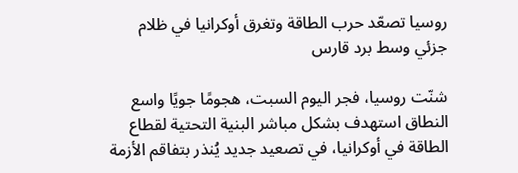روسيا تصعّد حرب الطاقة وتغرق أوكرانيا في ظلام جزئي وسط برد قارس

شنّت روسيا، فجر اليوم السبت، هجومًا جويًا واسع النطاق استهدف بشكل مباشر البنية التحتية لقطاع الطاقة في أوكرانيا، في تصعيد جديد يُنذر بتفاقم الأزمة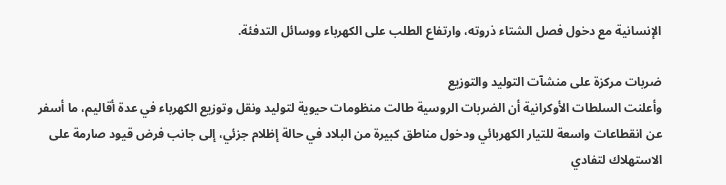الإنسانية مع دخول فصل الشتاء ذروته، وارتفاع الطلب على الكهرباء ووسائل التدفئة.

ضربات مركزة على منشآت التوليد والتوزيع
وأعلنت السلطات الأوكرانية أن الضربات الروسية طالت منظومات حيوية لتوليد ونقل وتوزيع الكهرباء في عدة أقاليم، ما أسفر عن انقطاعات واسعة للتيار الكهربائي ودخول مناطق كبيرة من البلاد في حالة إظلام جزئي، إلى جانب فرض قيود صارمة على الاستهلاك لتفادي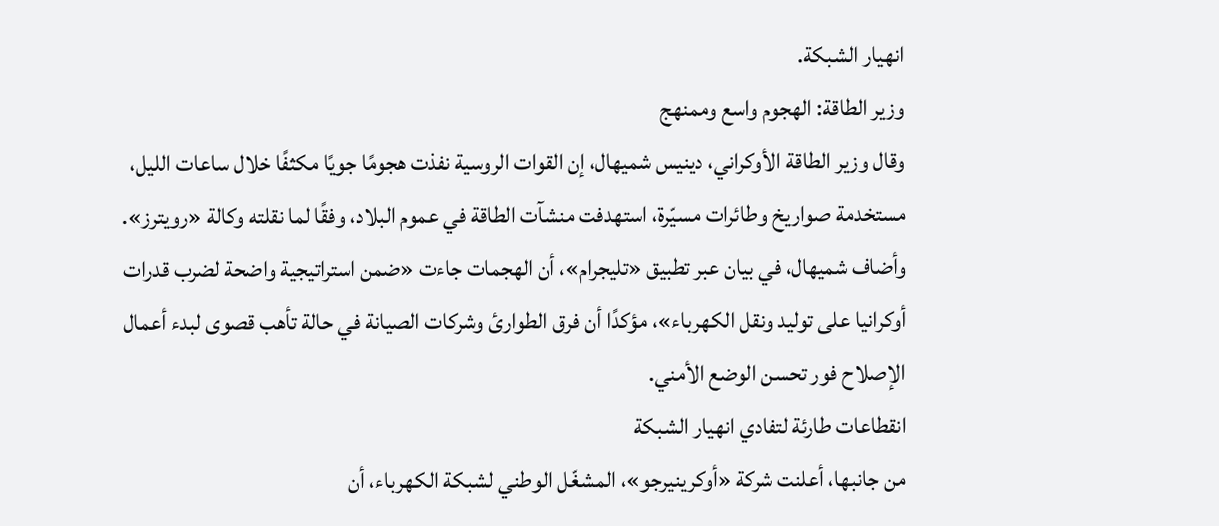انهيار الشبكة.
وزير الطاقة: الهجوم واسع وممنهج
وقال وزير الطاقة الأوكراني، دينيس شميهال، إن القوات الروسية نفذت هجومًا جويًا مكثفًا خلال ساعات الليل، مستخدمة صواريخ وطائرات مسيّرة، استهدفت منشآت الطاقة في عموم البلاد، وفقًا لما نقلته وكالة «رويترز».
وأضاف شميهال، في بيان عبر تطبيق «تليجرام»، أن الهجمات جاءت «ضمن استراتيجية واضحة لضرب قدرات أوكرانيا على توليد ونقل الكهرباء»، مؤكدًا أن فرق الطوارئ وشركات الصيانة في حالة تأهب قصوى لبدء أعمال الإصلاح فور تحسن الوضع الأمني.
انقطاعات طارئة لتفادي انهيار الشبكة
من جانبها، أعلنت شركة «أوكرينيرجو»، المشغّل الوطني لشبكة الكهرباء، أن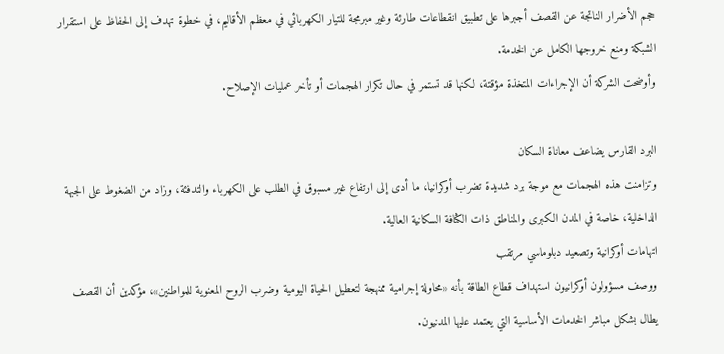حجم الأضرار الناتجة عن القصف أجبرها على تطبيق انقطاعات طارئة وغير مبرمجة للتيار الكهربائي في معظم الأقاليم، في خطوة تهدف إلى الحفاظ على استقرار الشبكة ومنع خروجها الكامل عن الخدمة.
وأوضحت الشركة أن الإجراءات المتخذة مؤقتة، لكنها قد تستمر في حال تكرار الهجمات أو تأخر عمليات الإصلاح.

البرد القارس يضاعف معاناة السكان
وتزامنت هذه الهجمات مع موجة برد شديدة تضرب أوكرانيا، ما أدى إلى ارتفاع غير مسبوق في الطلب على الكهرباء والتدفئة، وزاد من الضغوط على الجبهة الداخلية، خاصة في المدن الكبرى والمناطق ذات الكثافة السكانية العالية.
اتهامات أوكرانية وتصعيد دبلوماسي مرتقب
ووصف مسؤولون أوكرانيون استهداف قطاع الطاقة بأنه «محاولة إجرامية ممنهجة لتعطيل الحياة اليومية وضرب الروح المعنوية للمواطنين»، مؤكدين أن القصف يطال بشكل مباشر الخدمات الأساسية التي يعتمد عليها المدنيون.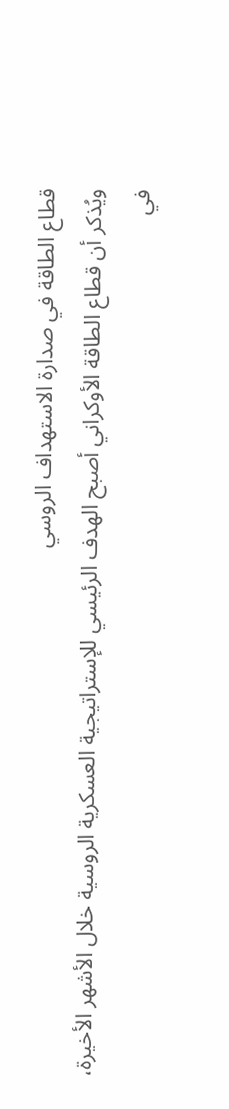قطاع الطاقة في صدارة الاستهداف الروسي
ويُذكر أن قطاع الطاقة الأوكراني أصبح الهدف الرئيسي للإستراتيجية العسكرية الروسية خلال الأشهر الأخيرة، في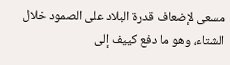مسعى لإضعاف قدرة البلاد على الصمود خلال الشتاء، وهو ما دفع كييف إلى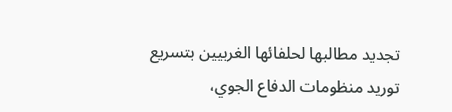تجديد مطالبها لحلفائها الغربيين بتسريع توريد منظومات الدفاع الجوي،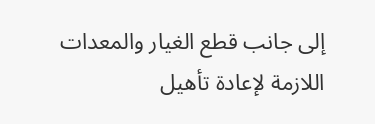إلى جانب قطع الغيار والمعدات اللازمة لإعادة تأهيل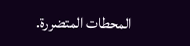المحطات المتضررة.